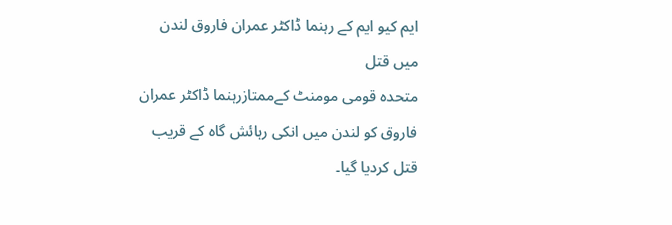ایم کیو ایم کے رہنما ڈاکٹر عمران فاروق لندن میں قتل
متحدہ قومی مومنٹ کےممتازرہنما ڈاکٹر عمران فاروق کو لندن میں انکی رہائش گاہ کے قریب قتل کردیا گیا۔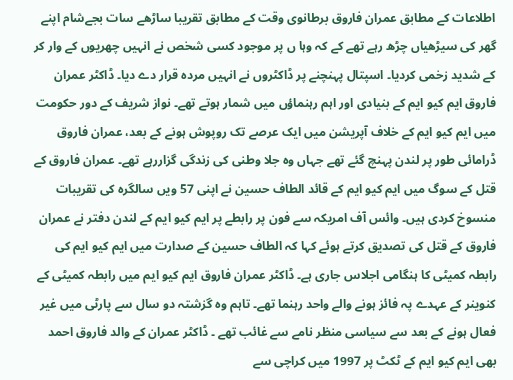اطلاعات کے مطابق عمران فاروق برطانوی وقت کے مطابق تقریبا ساڑھے سات بجےشام اپنے گھر کی سیڑھیاں چڑھ رہے تھے کے کہ وہا ں پر موجود کسی شخص نے انہیں چھریوں کے وار کر کے شدید زخمی کردیا۔ اسپتال پہنچنے پر ڈاکٹروں نے انہیں مردہ قرار دے دیا۔ ڈاکٹر عمران فاروق ایم کیو ایم کے بنیادی اور اہم رہنماؤں میں شمار ہوتے تھے۔ نواز شریف کے دور حکومت میں ایم کیو ایم کے خلاف آپریشن میں ایک عرصے تک روپوش ہونے کے بعد، عمران فاروق ڈرامائی طور پر لندن پہنچ گئے تھے جہاں وہ جلا وطنی کی زندگی گزاررہے تھے۔ عمران فاروق کے قتل کے سوگ میں ایم کیو ایم کے قائد الطاف حسین نے اپنی 57 ویں سالگرہ کی تقریبات منسوخ کردی ہیں۔ وائس آف امریکہ سے فون پر رابطے پر ایم کیو ایم کے لندن دفتر نے عمران فاروق کے قتل کی تصدیق کرتے ہوئے کہا کہ الطاف حسین کے صدارت میں ایم کیو ایم کی رابطہ کمیٹی کا ہنگامی اجلاس جاری ہے۔ ڈاکٹر عمران فاروق ایم کیو ایم میں رابطہ کمیٹی کے کنوینر کے عہدے پہ فائز ہونے والے واحد رہنما تھے۔ تاہم وہ گزشتہ دو سال سے پارٹی میں غیر فعال ہونے کے بعد سے سیاسی منظر نامے سے غائب تھے ۔ ڈاکٹر عمران کے والد فاروق احمد بھی ایم کیو ایم کے ٹکٹ پر 1997 میں کراچی سے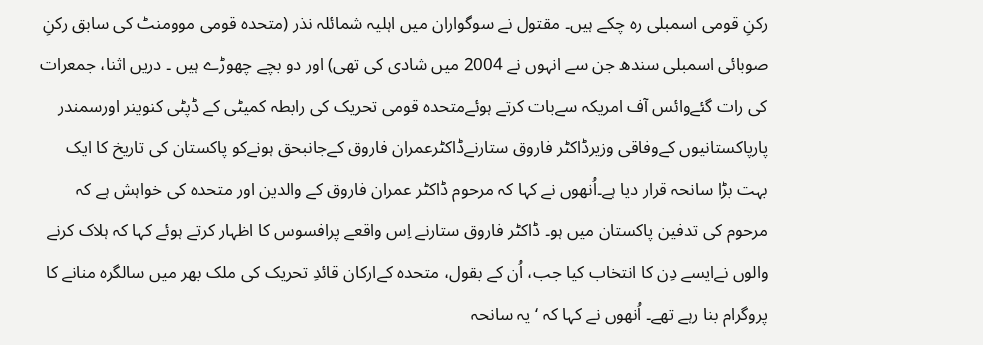رکنِ قومی اسمبلی رہ چکے ہیں۔ مقتول نے سوگواران میں اہلیہ شمائلہ نذر (متحدہ قومی موومنٹ کی سابق رکنِ صوبائی اسمبلی سندھ جن سے انہوں نے 2004 میں شادی کی تھی) اور دو بچے چھوڑے ہیں ۔ دریں اثنا، جمعرات کی رات گئےوائس آف امریکہ سےبات کرتے ہوئےمتحدہ قومی تحریک کی رابطہ کمیٹی کے ڈپٹی کنوینر اورسمندر پارپاکستانیوں کےوفاقی وزیرڈاکٹر فاروق ستارنےڈاکٹرعمران فاروق کےجانبحق ہونےکو پاکستان کی تاریخ کا ایک بہت بڑا سانحہ قرار دیا ہے۔اُنھوں نے کہا کہ مرحوم ڈاکٹر عمران فاروق کے والدین اور متحدہ کی خواہش ہے کہ مرحوم کی تدفین پاکستان میں ہو۔ ڈاکٹر فاروق ستارنے اِس واقعے پرافسوس کا اظہار کرتے ہوئے کہا کہ ہلاک کرنے والوں نےایسے دِن کا انتخاب کیا جب، اُن کے بقول، متحدہ کےارکان قائدِ تحریک کی ملک بھر میں سالگرہ منانے کا پروگرام بنا رہے تھے۔ اُنھوں نے کہا کہ ‘یہ سانحہ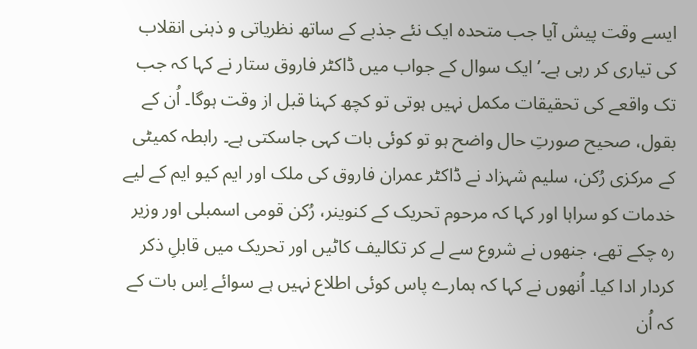ایسے وقت پیش آیا جب متحدہ ایک نئے جذبے کے ساتھ نظریاتی و ذہنی انقلاب کی تیاری کر رہی ہے۔’ ایک سوال کے جواب میں ڈاکٹر فاروق ستار نے کہا کہ جب تک واقعے کی تحقیقات مکمل نہیں ہوتی تو کچھ کہنا قبل از وقت ہوگا۔ اُن کے بقول، صحیح صورتِ حال واضح ہو تو کوئی بات کہی جاسکتی ہے۔ رابطہ کمیٹی کے مرکزی رُکن، سلیم شہزاد نے ڈاکٹر عمران فاروق کی ملک اور ایم کیو ایم کے لیے خدمات کو سراہا اور کہا کہ مرحوم تحریک کے کنوینر، رُکن قومی اسمبلی اور وزیر رہ چکے تھے، جنھوں نے شروع سے لے کر تکالیف کاٹیں اور تحریک میں قابلِ ذکر کردار ادا کیا۔ اُنھوں نے کہا کہ ہمارے پاس کوئی اطلاع نہیں ہے سوائے اِس بات کے کہ اُن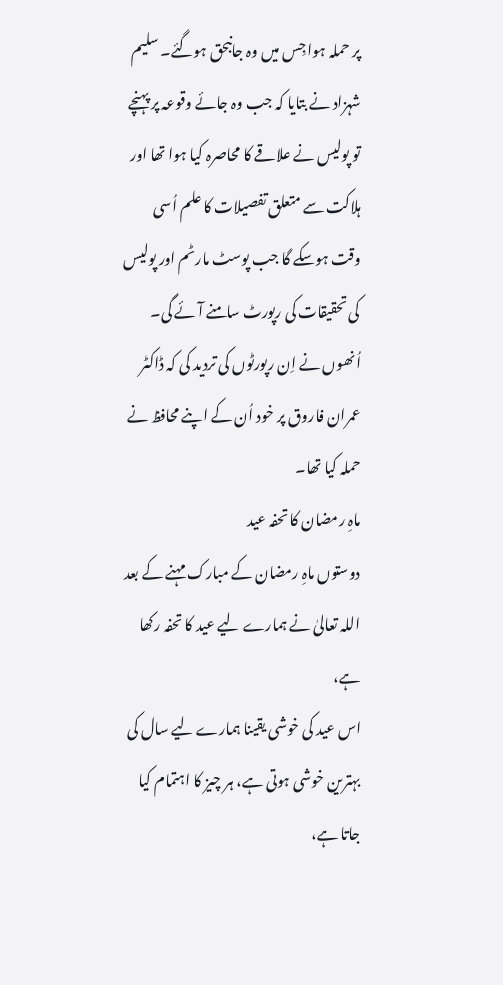پر حملہ ہوا جِس میں وہ جانبحق ہوگئے۔ سلیم شہزاد نے بتایا کہ جب وہ جائے وقوعہ پر پہنچے تو پولیس نے علاقے کا محاصرہ کیا ہوا تھا اور ہلاکت سے متعلق تفصیلات کا علم اُسی وقت ہوسکے گا جب پوسٹ مارٹم اور پولیس کی تحقیقات کی رپورٹ سامنے آئے گی۔ اُنھوں نے اِن رپورٹوں کی تردید کی کہ ڈاکٹر عمران فاروق پر خود اُن کے اپنے محافظ نے حملہ کیا تھا۔
ماہِ رمضان کا تحفہ عید
دوستوں ماہِ رمضان کے مبارک مہنے کے بعد اللہ تعالیٰ نے ہمارے لیے عید کا تحفہ رکھا ہے،
اس عید کی خوشی یقینا ہمارے لیے سال کی بہترین خوشی ہوتی ہے، ہر چیز کا اہتمام کیا جاتا ہے،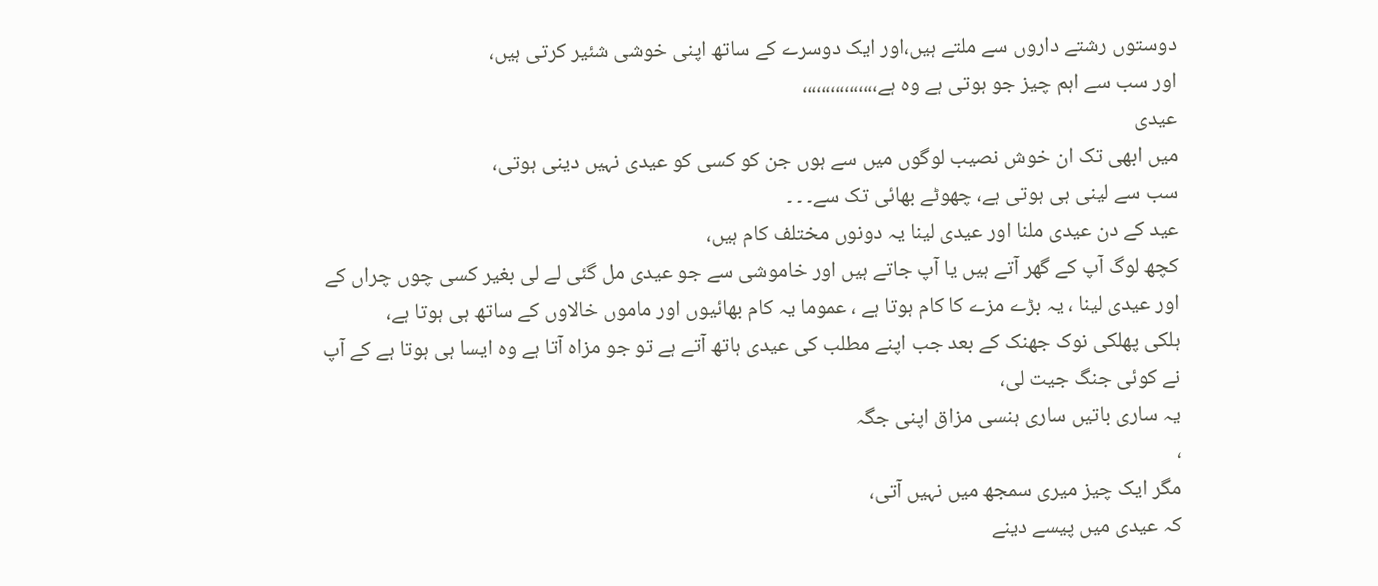دوستوں رشتے داروں سے ملتے ہیں،اور ایک دوسرے کے ساتھ اپنی خوشی شئیر کرتی ہیں،
اور سب سے اہم چیز جو ہوتی ہے وہ ہے،،،،،،،،،،،،،،،،
عیدی
میں ابھی تک ان خوش نصیب لوگوں میں سے ہوں جن کو کسی کو عیدی نہیں دینی ہوتی،
سب سے لینی ہی ہوتی ہے، چھوٹے بھائی تک سے۔ ۔ ۔
عید کے دن عیدی ملنا اور عیدی لینا یہ دونوں مختلف کام ہیں،
کچھ لوگ آپ کے گھر آتے ہیں یا آپ جاتے ہیں اور خاموشی سے جو عیدی مل گئی لے لی بغیر کسی چوں چراں کے
اور عیدی لینا ، یہ بڑے مزے کا کام ہوتا ہے ، عموما یہ کام بھائیوں اور ماموں خالاوں کے ساتھ ہی ہوتا ہے،
ہلکی پھلکی نوک جھنک کے بعد جب اپنے مطلب کی عیدی ہاتھ آتے ہے تو جو مزاہ آتا ہے وہ ایسا ہی ہوتا ہے کے آپ نے کوئی جنگ جیت لی،
یہ ساری باتیں ساری ہنسی مزاق اپنی جگہ
،
مگر ایک چیز میری سمجھ میں نہیں آتی،
کہ عیدی میں پیسے دینے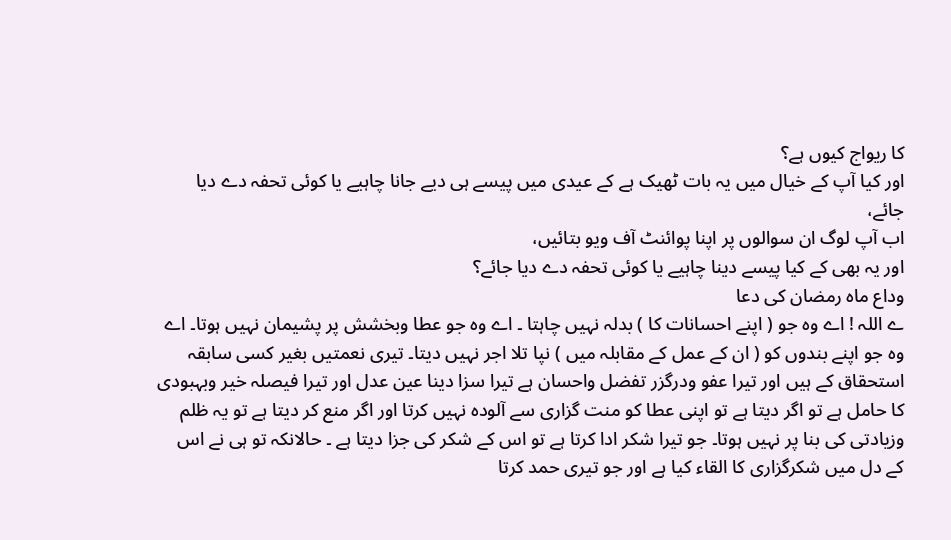کا ریواج کیوں ہے؟
اور کیا آپ کے خیال میں یہ بات ٹھیک ہے کے عیدی میں پیسے ہی دیے جانا چاہیے یا کوئی تحفہ دے دیا جائے،
اب آپ لوگ ان سوالوں پر اپنا پوائنٹ آف ویو بتائیں،
اور یہ بھی کے کیا پیسے دینا چاہیے یا کوئی تحفہ دے دیا جائے؟
وداع ماہ رمضان کی دعا
ے اللہ ! اے وہ جو ( اپنے احسانات کا ) بدلہ نہیں چاہتا ۔ اے وہ جو عطا وبخشش پر پشیمان نہیں ہوتا۔ اے وہ جو اپنے بندوں کو ( ان کے عمل کے مقابلہ میں ) نپا تلا اجر نہیں دیتا۔ تیری نعمتیں بغیر کسی سابقہ استحقاق کے ہیں اور تیرا عفو ودرگزر تفضل واحسان ہے تیرا سزا دینا عین عدل اور تیرا فیصلہ خیر وبہبودی کا حامل ہے تو اگر دیتا ہے تو اپنی عطا کو منت گزاری سے آلودہ نہیں کرتا اور اگر منع کر دیتا ہے تو یہ ظلم وزیادتی کی بنا پر نہیں ہوتا۔ جو تیرا شکر ادا کرتا ہے تو اس کے شکر کی جزا دیتا ہے ۔ حالانکہ تو ہی نے اس کے دل میں شکرگزاری کا القاء کیا ہے اور جو تیری حمد کرتا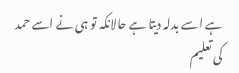ہے اسے بدلہ دیتا ہے حالانکہ تو ہی نے اسے حمد کی تعلیم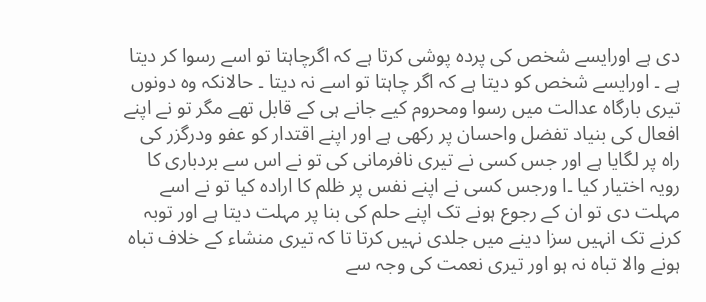دی ہے اورایسے شخص کی پردہ پوشی کرتا ہے کہ اگرچاہتا تو اسے رسوا کر دیتا ہے ۔ اورایسے شخص کو دیتا ہے کہ اگر چاہتا تو اسے نہ دیتا ۔ حالانکہ وہ دونوں تیری بارگاہ عدالت میں رسوا ومحروم کیے جانے ہی کے قابل تھے مگر تو نے اپنے افعال کی بنیاد تفضل واحسان پر رکھی ہے اور اپنے اقتدار کو عفو ودرگزر کی راہ پر لگایا ہے اور جس کسی نے تیری نافرمانی کی تو نے اس سے بردباری کا رویہ اختیار کیا ۔ا ورجس کسی نے اپنے نفس پر ظلم کا ارادہ کیا تو نے اسے مہلت دی تو ان کے رجوع ہونے تک اپنے حلم کی بنا پر مہلت دیتا ہے اور توبہ کرنے تک انہیں سزا دینے میں جلدی نہیں کرتا تا کہ تیری منشاء کے خلاف تباہ ہونے والا تباہ نہ ہو اور تیری نعمت کی وجہ سے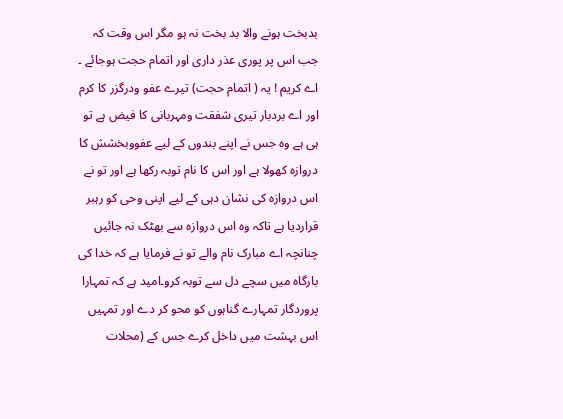بدبخت ہونے والا بد بخت نہ ہو مگر اس وقت کہ جب اس پر پوری عذر داری اور اتمام حجت ہوجائے ۔ اے کریم ! یہ ( اتمام حجت) تیرے عفو ودرگزر کا کرم اور اے بردبار تیری شفقت ومہربانی کا فیض ہے تو ہی ہے وہ جس نے اپنے بندوں کے لیے عفووبخشش کا دروازہ کھولا ہے اور اس کا نام توبہ رکھا ہے اور تو نے اس دروازہ کی نشان دہی کے لیے اپنی وحی کو رہبر قراردیا ہے تاکہ وہ اس دروازہ سے بھٹک نہ جائیں چنانچہ اے مبارک نام والے تو نے فرمایا ہے کہ خدا کی بارگاہ میں سچے دل سے توبہ کرو۔امید ہے کہ تمہارا پروردگار تمہارے گناہوں کو محو کر دے اور تمہیں اس بہشت میں داخل کرے جس کے (محلات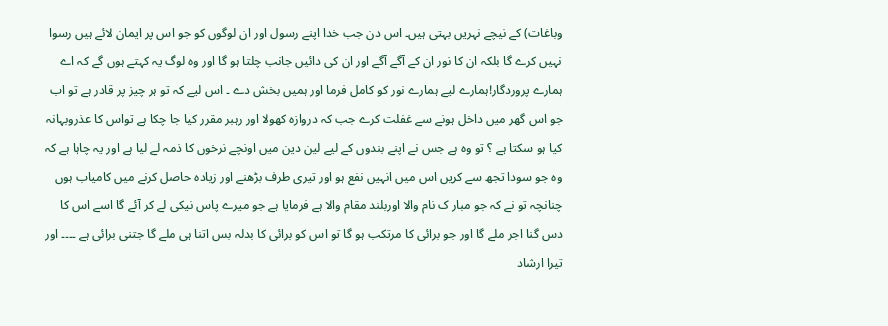وباغات) کے نیچے نہریں بہتی ہیں۔ اس دن جب خدا اپنے رسول اور ان لوگوں کو جو اس پر ایمان لائے ہیں رسوا نہیں کرے گا بلکہ ان کا نور ان کے آگے آگے اور ان کی دائیں جانب چلتا ہو گا اور وہ لوگ یہ کہتے ہوں گے کہ اے ہمارے پروردگار!ہمارے لیے ہمارے نور کو کامل فرما اور ہمیں بخش دے ۔ اس لیے کہ تو ہر چیز پر قادر ہے تو اب جو اس گھر میں داخل ہونے سے غفلت کرے جب کہ دروازہ کھولا اور رہبر مقرر کیا جا چکا ہے تواس کا عذروبہانہ کیا ہو سکتا ہے ؟ تو وہ ہے جس نے اپنے بندوں کے لیے لین دین میں اونچے نرخوں کا ذمہ لے لیا ہے اور یہ چاہا ہے کہ وہ جو سودا تجھ سے کریں اس میں انہیں نفع ہو اور تیری طرف بڑھنے اور زیادہ حاصل کرنے میں کامیاب ہوں چنانچہ تو نے کہ جو مبار ک نام والا اوربلند مقام والا ہے فرمایا ہے جو میرے پاس نیکی لے کر آئے گا اسے اس کا دس گنا اجر ملے گا اور جو برائی کا مرتکب ہو گا تو اس کو برائی کا بدلہ بس اتنا ہی ملے گا جتنی برائی ہے ۔۔۔۔ اور تیرا ارشاد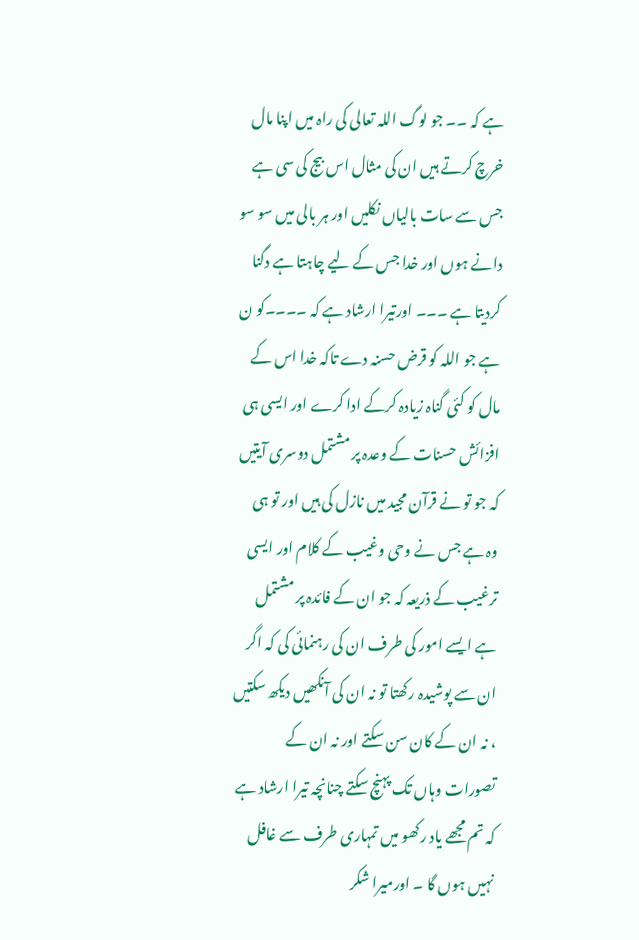ہے کہ ۔۔ جو لوگ اللہ تعالی کی راہ میں اپنا مال خرچ کرتے ہیں ان کی مثال اس بیج کی سی ہے جس سے سات بالیاں نکلیں اور ہر بالی میں سو سو دانے ہوں اور خدا جس کے لیے چاہتا ہے دگنا کردیتا ہے ۔۔۔ اورتیرا ارشاد ہے کہ ۔۔۔۔کو ن ہے جو اللہ کو قرض حسنہ دے تاکہ خدا اس کے مال کو کئی گناہ زیادہ کرکے ادا کرے اور ایسی ہی افزائش حسنات کے وعدہ پر مشتمل دوسری آیتیں کہ جو تو نے قرآن مجید میں نازل کی ہیں اور تو ہی وہ ہے جس نے وحی وغیب کے کلام اور ایسی ترغیب کے ذریعہ کہ جو ان کے فائدہ پر مشتمل ہے ایسے امور کی طرف ان کی رہنمائی کی کہ اگر ان سے پوشیدہ رکھتا تو نہ ان کی آنکھیں دیکھ سکتیں ، نہ ان کے کان سن سکتے اور نہ ان کے تصورات وہاں تک پہنچ سکتے چنانچہ تیرا ارشاد ہے کہ تم مجھے یاد رکھو میں تمہاری طرف سے غافل نہیں ہوں گا ۔ اورمیرا شکر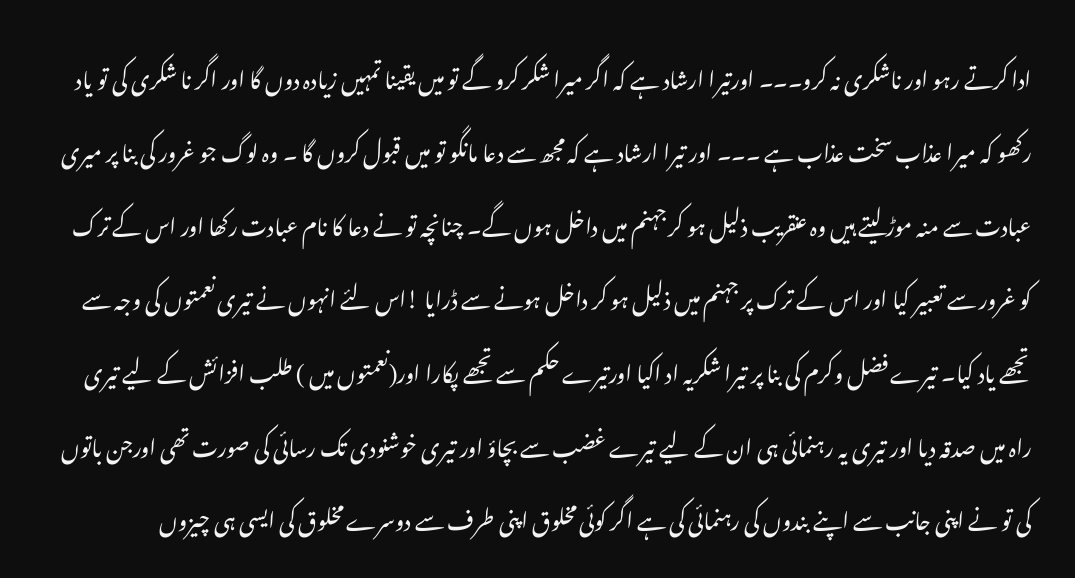ادا کرتے رہو اور ناشکری نہ کرو۔۔۔ اورتیرا ارشاد ہے کہ اگر میرا شکر کرو گے تو میں یقینا تمہیں زیادہ دوں گا اور اگر نا شکری کی تو یاد رکھو کہ میرا عذاب سخت عذاب ہے ۔۔۔ اور تیرا ارشاد ہے کہ مجھ سے دعا مانگو تو میں قبول کروں گا ۔ وہ لوگ جو غرور کی بنا پر میری عبادت سے منہ موڑ لیتے ہیں وہ عنقریب ذلیل ہو کر جہنم میں داخل ہوں گے۔ چنانچہ تو نے دعا کا نام عبادت رکھا اور اس کے ترک کو غرور سے تعبیر کیا اور اس کے ترک پر جہنم میں ذلیل ہو کر داخل ہونے سے ڈرایا !اس لئے انہوں نے تیری نعمتوں کی وجہ سے تجھے یاد کیا۔ تیرے فضل وکرم کی بنا پر تیرا شکریہ اد اکیا اورتیرے حکم سے تجھے پکارا اور(نعمتوں میں ) طلب افزائش کے لیے تیری راہ میں صدقہ دیا اور تیری یہ رہنمائی ہی ان کے لیے تیرے غضب سے بچاؤ اور تیری خوشنودی تک رسائی کی صورت تھی اورجن باتوں کی تو نے اپنی جانب سے اپنے بندوں کی رہنمائی کی ہے اگر کوئی مخلوق اپنی طرف سے دوسرے مخلوق کی ایسی ہی چیزوں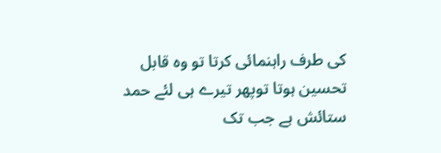کی طرف راہنمائی کرتا تو وہ قابل تحسین ہوتا توپھر تیرے ہی لئے حمد ستائش ہے جب تک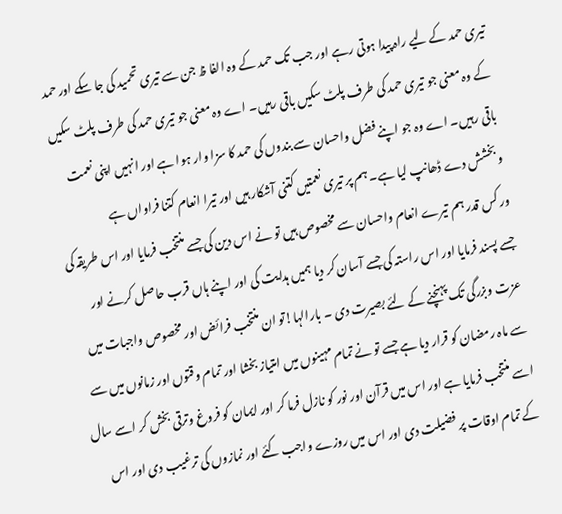تیری حمد کے لیے راہ پیدا ہوتی رہے اور جب تک حمد کے وہ الفا ظ جن سے تیری تحمید کی جا سکے اور حمد کے وہ معنی جو تیری حمد کی طرف پلٹ سکیں باقی رہیں۔ اے وہ معنی جو تیری حمد کی طرف پلٹ سکیں باقی رہیں۔ اے وہ جو اپنے فضل واحسان سے بندوں کی حمد کا سزا وار ہوا ہے اور انہیں اپنی نعمت وبخشش دے ڈھانپ لیا ہے۔ ہم پر تیری نعمتیں کتنی آشکار ہیں اور تیرا انعام کتنا فراواں ہے
ور کس قدر ہم تیرے انعام واحسان سے مخصوص ہیں تو نے اس دین کی جسے منتخب فرمایا اور اس طریقہ کی جسے پسند فرمایا اور اس راستہ کی جسے آسان کر دیا ہمیں ہدایت کی اور اپنے ہاں قرب حاصل کرنے اور عزت وبزرگی تک پہنچنے کے لئے بصیرت دی ۔ بارالہا!تو ان منتخب فرائض اور مخصوص واجبات میں سے ماہ رمضان کو قرار دیا ہے جسے تو نے تمام مہینوں میں امتیاز بخشا اور تمام وقتوں اور زمانوں میں سے اسے منتخب فرمایا ہے اور اس میں قرآن اور نور کو نازل فرما کر اور ایمان کو فروغ وترقی بخش کر اسے سال کے تمام اوقات پر فضیلت دی اور اس میں روزے واجب کئے اور نمازوں کی ترغیب دی اور اس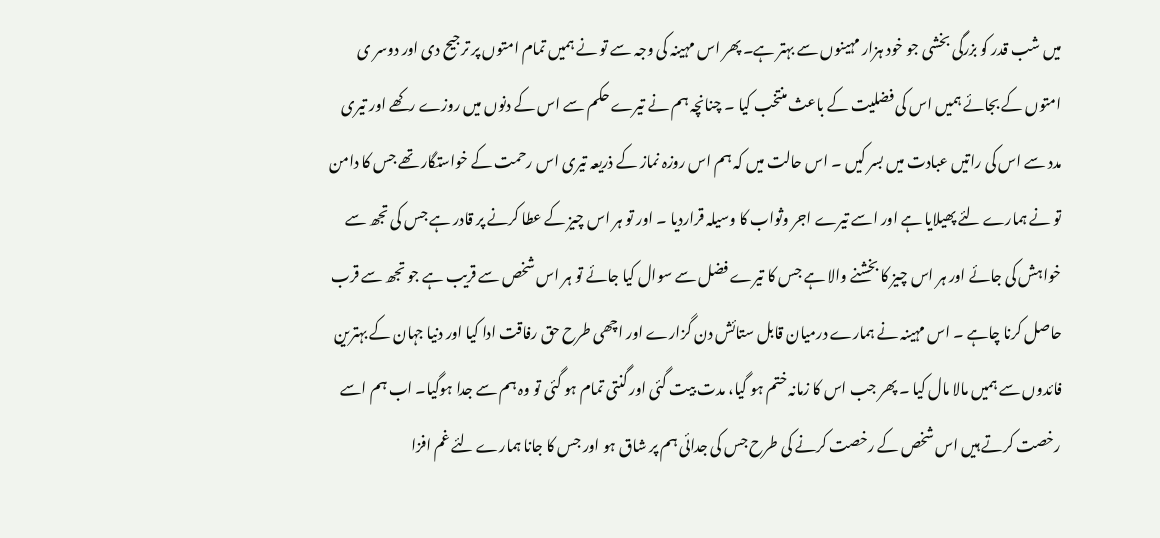میں شب قدر کو بزرگی بخشی جو خود ہزار مہینوں سے بہتر ہے۔ پھر اس مہینہ کی وجہ سے تو نے ہمیں تمام امتوں پر ترجیح دی اور دوسر ی امتوں کے بجائے ہمیں اس کی فضلیت کے باعث منتخب کیا ۔ چنانچہ ہم نے تیرے حکم سے اس کے دنوں میں روزے رکھے اور تیری مدد سے اس کی راتیں عبادت میں بسر کیں ۔ اس حالت میں کہ ہم اس روزہ نماز کے ذریعہ تیری اس رحمت کے خواستگار تھے جس کا دامن تو نے ہمارے لئے پھیلایا ہے اور اسے تیرے اجر وثواب کا وسیلہ قراردیا ۔ اور تو ہر اس چیز کے عطا کرنے پر قادر ہے جس کی تجھ سے خواہش کی جائے اور ہر اس چیز کا بخشنے والا ہے جس کا تیرے فضل سے سوال کیا جائے تو ہر اس شخص سے قریب ہے جو تجھ سے قرب حاصل کرنا چاہے ۔ اس مہینہ نے ہمارے درمیان قابل ستائش دن گزارے اور اچھی طرح حق رفاقت ادا کیا اور دنیا جہان کے بہترین فائدوں سے ہمیں مالا مال کیا ۔ پھر جب اس کا زمانہ ختم ہو گیا، مدت بیت گئی اور گنتی تمام ہو گئی تو وہ ہم سے جدا ہوگیا۔ اب ہم اسے رخصت کرتے ہیں اس شخص کے رخصت کرنے کی طرح جس کی جدائی ہم پر شاق ہو اور جس کا جانا ہمارے لئے غم افزا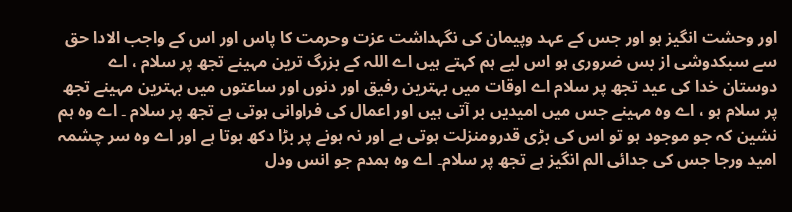اور وحشت انگیز ہو اور جس کے عہد وپیمان کی نگہداشت عزت وحرمت کا پاس اور اس کے واجب الادا حق سے سبکدوشی از بس ضروری ہو اس لیے ہم کہتے ہیں اے اللہ کے بزرگ ترین مہینے تجھ پر سلام ، اے دوستان خدا کی عید تجھ پر سلام اے اوقات میں بہترین رفیق اور دنوں اور ساعتوں میں بہترین مہینے تجھ پر سلام ہو ، اے وہ مہینے جس میں امیدیں بر آتی ہیں اور اعمال کی فراوانی ہوتی ہے تجھ پر سلام ۔ اے وہ ہم نشین کہ جو موجود ہو تو اس کی بڑی قدرومنزلت ہوتی ہے اور نہ ہونے پر بڑا دکھ ہوتا ہے اور اے وہ سر چشمہ امید ورجا جس کی جدائی الم انگیز ہے تجھ پر سلام۔ اے وہ ہمدم جو انس ودل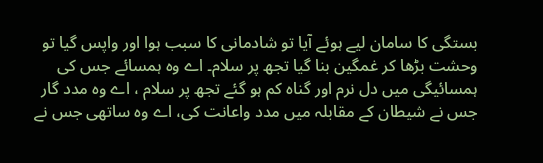بستگی کا سامان لیے ہوئے آیا تو شادمانی کا سبب ہوا اور واپس گیا تو وحشت بڑھا کر غمگین بنا گیا تجھ پر سلام۔ اے وہ ہمسائے جس کی ہمسائیگی میں دل نرم اور گناہ کم ہو گئے تجھ پر سلام ، اے وہ مدد گار جس نے شیطان کے مقابلہ میں مدد واعانت کی، اے وہ ساتھی جس نے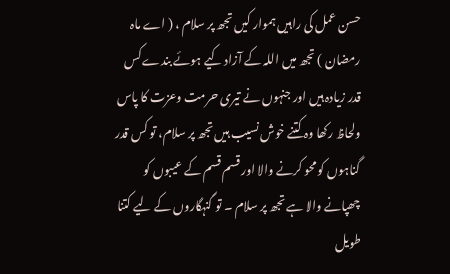حسن عمل کی راہیں ہموار کیں تجھ پر سلام ، ( اے ماہ رمضان ) تجھ میں اللہ کے آزاد کیے ہوئے بندے کس قدر زیادہ ہیں اور جنہوں نے تیری حرمت وعزت کا پاس ولحاظ رکھا وہ کتنے خوش نسیب ہیں تجھ پر سلام، تو کس قدر گناہوں کو محو کرنے والا اور قسم قسم کے عیبوں کو چھپانے والا ہے تجھ پر سلام ۔ تو گنہگاروں کے لیے کتنا طویل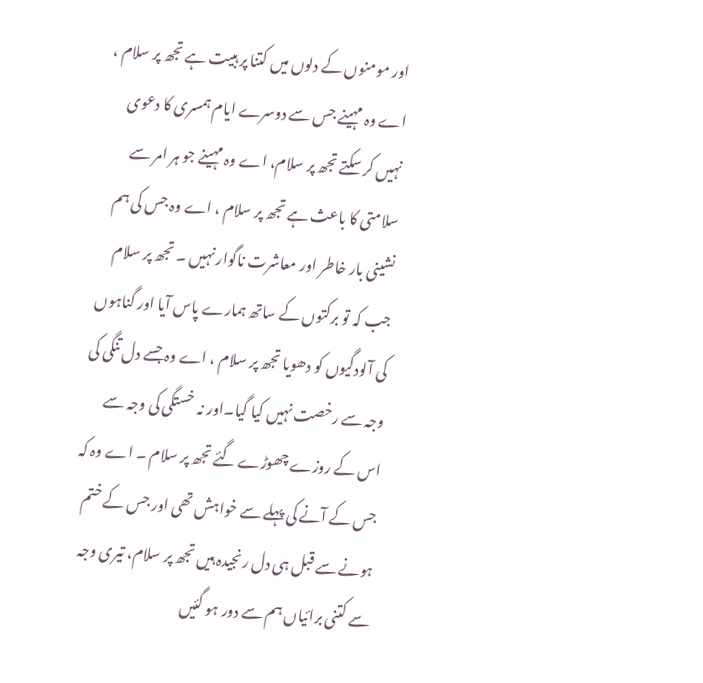اور مومنوں کے دلوں میں کتنا پر ہبیت ہے تجھ پر سلام ، اے وہ مہینے جس سے دوسرے ایام ہمسری کا دعوی نہیں کر سکتے تجھ پر سلام، اے وہ مہینے جو ہر امر سے سلامتی کا باعث ہے تجھ پر سلام ، اے وہ جس کی ہم نشینی بار خاطر اور معاشرت ناگوار نہیں ۔ تجھ پر سلام جب کہ تو برکتوں کے ساتھ ہمارے پاس آیا اور گناہوں کی آلودگیوں کو دھویا تجھ پر سلام ، اے وہ جسے دل تنگی کی وجہ سے رخصت نہیں کیا گیا۔اور نہ خستگی کی وجہ سے اس کے روزے چھوڑے گئے تجھ پر سلام ۔ اے وہ کہ جس کے آنے کی پہلے سے خواہش تھی اور جس کے ختم ہونے سے قبل ہی دل رنجیدہ ہیں تجھ پر سلام، تیری وجہ سے کتنی برائیاں ہم سے دور ہو گئیں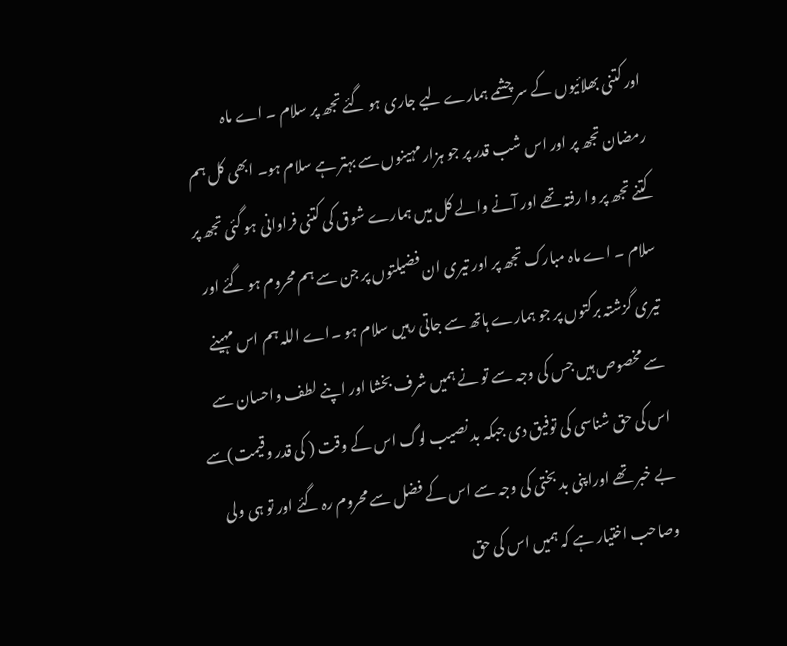اور کتنی بھلائیوں کے سر چشمے ہمارے لیے جاری ہو گئے تجھ پر سلام ۔ اے ماہ رمضان تجھ پر اور اس شب قدر پر جو ہزار مہینوں سے بہتر ہے سلام ہو۔ ابھی کل ہم کتنے تجھ پر وا رفتہ تھے اور آنے والے کل میں ہمارے شوق کی کتنی فراوانی ہو گئی تجھ پر سلام ۔ اے ماہ مبارک تجھ پر اور تیری ان فضیلتوں پر جن سے ہم محروم ہو گئے اور تیری گزشتہ برکتوں پر جو ہمارے ہاتھ سے جاتی رہیں سلام ہو ۔اے اللہ ہم اس مہینے سے مخصوص ہیں جس کی وجہ سے تو نے ہمیں شرف بخشا اور اپنے لطف واحسان سے اس کی حق شناسی کی توفیق دی جبکہ بد نصیب لوگ اس کے وقت ( کی قدر وقیمت)سے بے خبر تھے اوراپنی بد بختی کی وجہ سے اس کے فضل سے محروم رہ گئے اور تو ہی ولی وصاحب اختیار ہے کہ ہمیں اس کی حق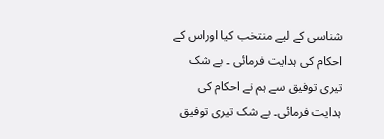شناسی کے لیے منتخب کیا اوراس کے احکام کی ہدایت فرمائی ۔ بے شک تیری توفیق سے ہم نے احکام کی ہدایت فرمائی۔ بے شک تیری توفیق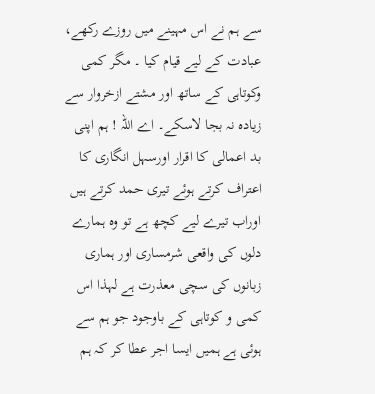سے ہم نے اس مہینے میں روزے رکھے، عبادت کے لیے قیام کیا ۔ مگر کمی وکوتاہی کے ساتھ اور مشتے ازخروار سے زیادہ نہ بجا لاسکے۔ اے اللہ ! ہم اپنی بد اعمالی کا اقرار اورسہل انگاری کا اعتراف کرتے ہوئے تیری حمد کرتے ہیں اوراب تیرے لیے کچھ ہے تو وہ ہمارے دلوں کی واقعی شرمساری اور ہماری زبانوں کی سچی معذرت ہے لہذا اس کمی و کوتاہی کے باوجود جو ہم سے ہوئی ہے ہمیں ایسا اجر عطا کر کہ ہم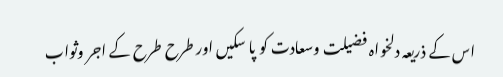اس کے ذریعہ دلخواہ فضیلت وسعادت کو پا سکیں اور طرح طرح کے اجر وثواب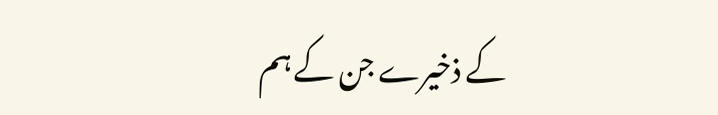کے ذخیرے جن کے ہم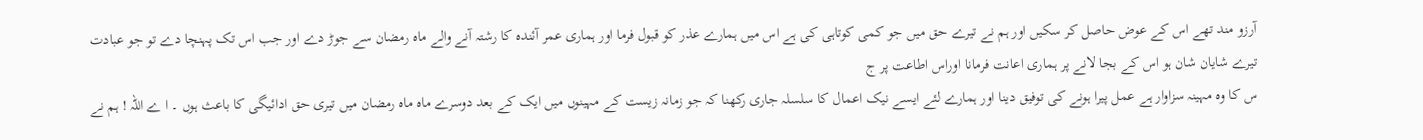آرزو مند تھے اس کے عوض حاصل کر سکیں اور ہم نے تیرے حق میں جو کمی کوتاہی کی ہے اس میں ہمارے عذر کو قبول فرما اور ہماری عمر آئندہ کا رشتہ آنے والے ماہ رمضان سے جوڑ دے اور جب اس تک پہنچا دے تو جو عبادت تیرے شایان شان ہو اس کے بجا لانے پر ہماری اعانت فرمانا اوراس اطاعت پر ج
س کا وہ مہینہ سزاوار ہے عمل پیرا ہونے کی توفیق دینا اور ہمارے لئے ایسے نیک اعمال کا سلسلہ جاری رکھنا کہ جو زمانہ زیست کے مہینوں میں ایک کے بعد دوسرے ماہ ماہ رمضان میں تیری حق ادائیگی کا باعث ہوں ۔ ا ے اللہ ! ہم نے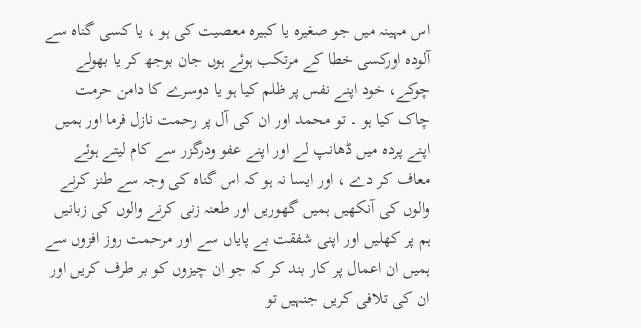اس مہینہ میں جو صغیرہ یا کبیرہ معصیت کی ہو ، یا کسی گناہ سے آلودہ اورکسی خطا کے مرتکب ہوئے ہوں جان بوجھ کر یا بھولے چوکے، خود اپنے نفس پر ظلم کیا ہو یا دوسرے کا دامن حرمت چاک کیا ہو ۔ تو محمد اور ان کی آل پر رحمت نازل فرما اور ہمیں اپنے پردہ میں ڈھانپ لے اور اپنے عفو ودرگزر سے کام لیتے ہوئے معاف کر دے ، اور ایسا نہ ہو کہ اس گناہ کی وجہ سے طنز کرنے والوں کی آنکھیں ہمیں گھوریں اور طعنہ زنی کرنے والوں کی زبانیں ہم پر کھلیں اور اپنی شفقت بے پایاں سے اور مرحمت روز افزوں سے ہمیں ان اعمال پر کار بند کر کہ جو ان چیزوں کو بر طرف کریں اور ان کی تلافی کریں جنہیں تو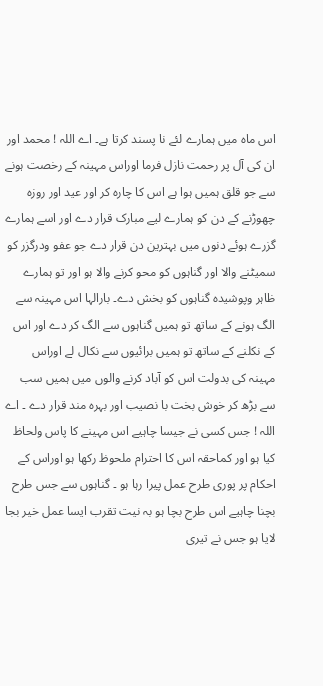اس ماہ میں ہمارے لئے نا پسند کرتا ہے۔ اے اللہ ! محمد اور ان کی آل پر رحمت نازل فرما اوراس مہینہ کے رخصت ہونے سے جو قلق ہمیں ہوا ہے اس کا چارہ کر اور عید اور روزہ چھوڑنے کے دن کو ہمارے لیے مبارک قرار دے اور اسے ہمارے گزرے ہوئے دنوں میں بہترین دن قرار دے جو عفو ودرگزر کو سمیٹنے والا اور گناہوں کو محو کرنے والا ہو اور تو ہمارے ظاہر وپوشیدہ گناہوں کو بخش دے۔ بارالہا اس مہینہ سے الگ ہونے کے ساتھ تو ہمیں گناہوں سے الگ کر دے اور اس کے نکلنے کے ساتھ تو ہمیں برائیوں سے نکال لے اوراس مہینہ کی بدولت اس کو آباد کرنے والوں میں ہمیں سب سے بڑھ کر خوش بخت با نصیب اور بہرہ مند قرار دے ۔ اے اللہ ! جس کسی نے جیسا چاہیے اس مہینے کا پاس ولحاظ کیا ہو اور کماحقہ اس کا احترام ملحوظ رکھا ہو اوراس کے احکام پر پوری طرح عمل پیرا رہا ہو ۔ گناہوں سے جس طرح بچنا چاہیے اس طرح بچا ہو بہ نیت تقرب ایسا عمل خیر بجا لایا ہو جس نے تیری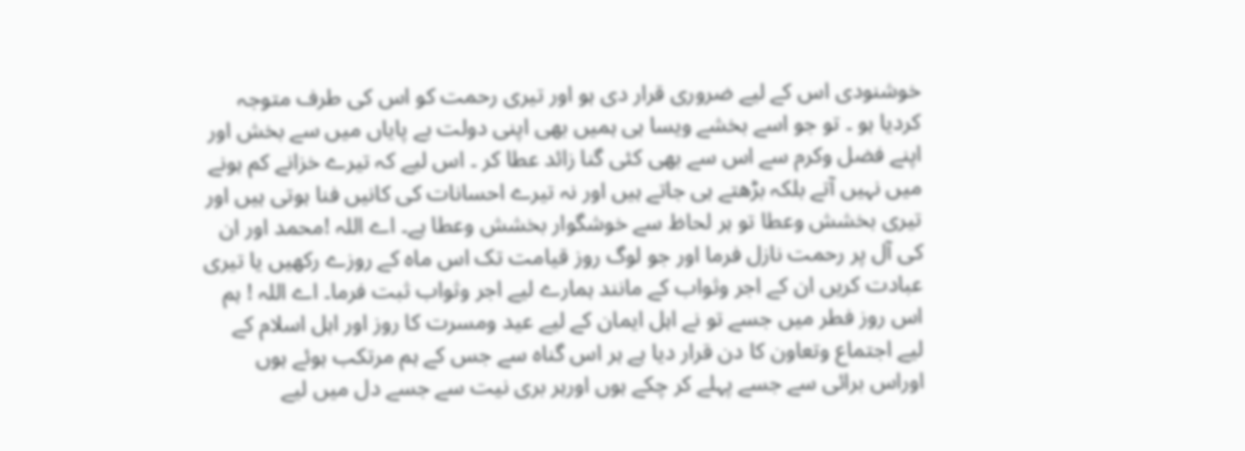خوشنودی اس کے لیے ضروری قرار دی ہو اور تیری رحمت کو اس کی طرف متوجہ کردیا ہو ۔ تو جو اسے بخشے ویسا ہی ہمیں بھی اپنی دولت بے پایاں میں سے بخش اور اپنے فضل وکرم سے اس سے بھی کئی گنا زائد عطا کر ۔ اس لیے کہ تیرے خزانے کم ہونے میں نہیں آتے بلکہ بڑھتے ہی جاتے ہیں اور نہ تیرے احسانات کی کانیں فنا ہوتی ہیں اور تیری بخشش وعطا تو ہر لحاظ سے خوشگوار بخشش وعطا ہے۔ اے اللہ !محمد اور ان کی آل پر رحمت نازل فرما اور جو لوگ روز قیامت تک اس ماہ کے روزے رکھیں یا تیری عبادت کریں ان کے اجر وثواب کے مانند ہمارے لیے اجر وثواب ثبت فرما۔ اے اللہ ! ہم اس روز فطر میں جسے تو نے اہل ایمان کے لیے عید ومسرت کا روز اور اہل اسلام کے لیے اجتماع وتعاون کا دن قرار دیا ہے ہر اس گناہ سے جس کے ہم مرتکب ہوئے ہوں اوراس برائی سے جسے پہلے کر چکے ہوں اورہر بری نیت سے جسے دل میں لیے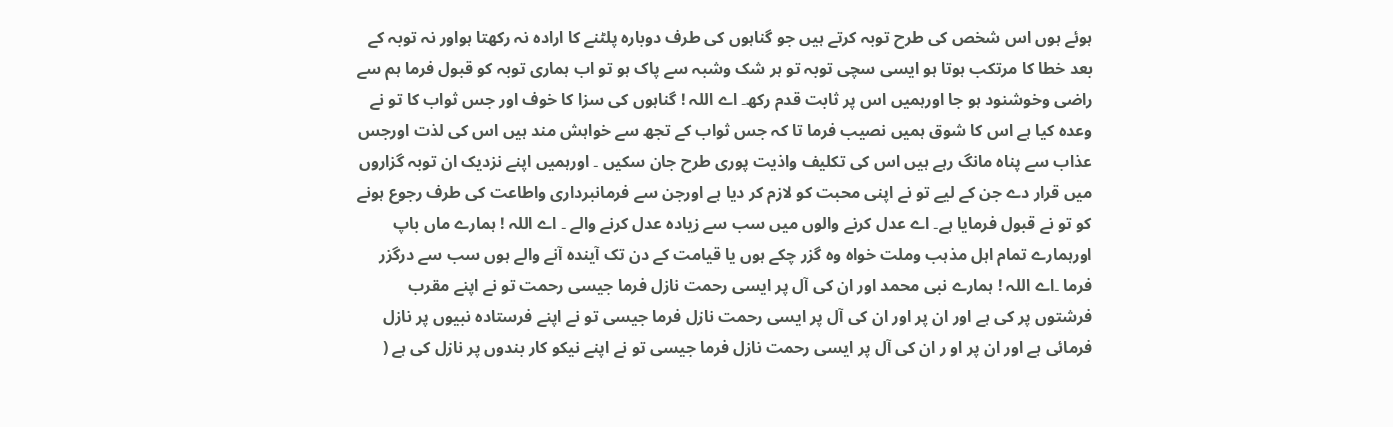ہوئے ہوں اس شخص کی طرح توبہ کرتے ہیں جو گناہوں کی طرف دوبارہ پلٹنے کا ارادہ نہ رکھتا ہواور نہ توبہ کے بعد خطا کا مرتکب ہوتا ہو ایسی سچی توبہ تو ہر شک وشبہ سے پاک ہو تو اب ہماری توبہ کو قبول فرما ہم سے راضی وخوشنود ہو جا اورہمیں اس پر ثابت قدم رکھ۔ اے اللہ ! گناہوں کی سزا کا خوف اور جس ثواب کا تو نے وعدہ کیا ہے اس کا شوق ہمیں نصیب فرما تا کہ جس ثواب کے تجھ سے خواہش مند ہیں اس کی لذت اورجس عذاب سے پناہ مانگ رہے ہیں اس کی تکلیف واذیت پوری طرح جان سکیں ۔ اورہمیں اپنے نزدیک ان توبہ گزاروں میں قرار دے جن کے لیے تو نے اپنی محبت کو لازم کر دیا ہے اورجن سے فرمانبرداری واطاعت کی طرف رجوع ہونے کو تو نے قبول فرمایا ہے۔ اے عدل کرنے والوں میں سب سے زیادہ عدل کرنے والے ۔ اے اللہ ! ہمارے ماں باپ اورہمارے تمام اہل مذہب وملت خواہ وہ گزر چکے ہوں یا قیامت کے دن تک آیندہ آنے والے ہوں سب سے درگزر فرما ۔اے اللہ ! ہمارے نبی محمد اور ان کی آل پر ایسی رحمت نازل فرما جیسی رحمت تو نے اپنے مقرب فرشتوں پر کی ہے اور ان پر اور ان کی آل پر ایسی رحمت نازل فرما جیسی تو نے اپنے فرستادہ نبیوں پر نازل فرمائی ہے اور ان پر او ر ان کی آل پر ایسی رحمت نازل فرما جیسی تو نے اپنے نیکو کار بندوں پر نازل کی ہے (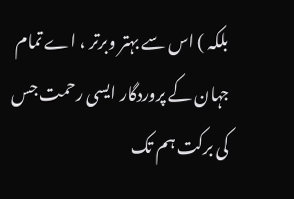بلکہ ) اس سے بہتر وبرتر ، اے تمام جہان کے پروردگار ایسی رحمت جس کی برکت ہم تک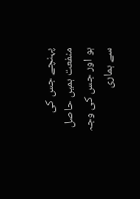پہنچے جس کی منفعت ہمیں حاصل ہو اور جس کی وجہ سے ہماری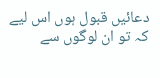دعائیں قبول ہوں اس لیے کہ تو ان لوگوں سے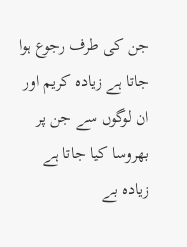جن کی طرف رجوع ہوا جاتا ہے زیادہ کریم اور ان لوگوں سے جن پر بھروسا کیا جاتا ہے زیادہ بے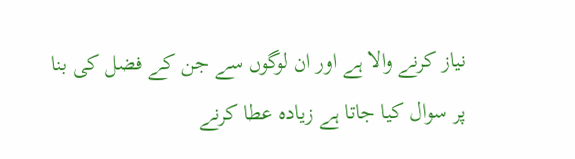نیاز کرنے والا ہے اور ان لوگوں سے جن کے فضل کی بنا پر سوال کیا جاتا ہے زیادہ عطا کرنے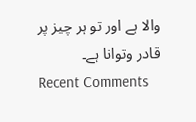والا ہے اور تو ہر چیز پر قادر وتوانا ہے۔
Recent Comments